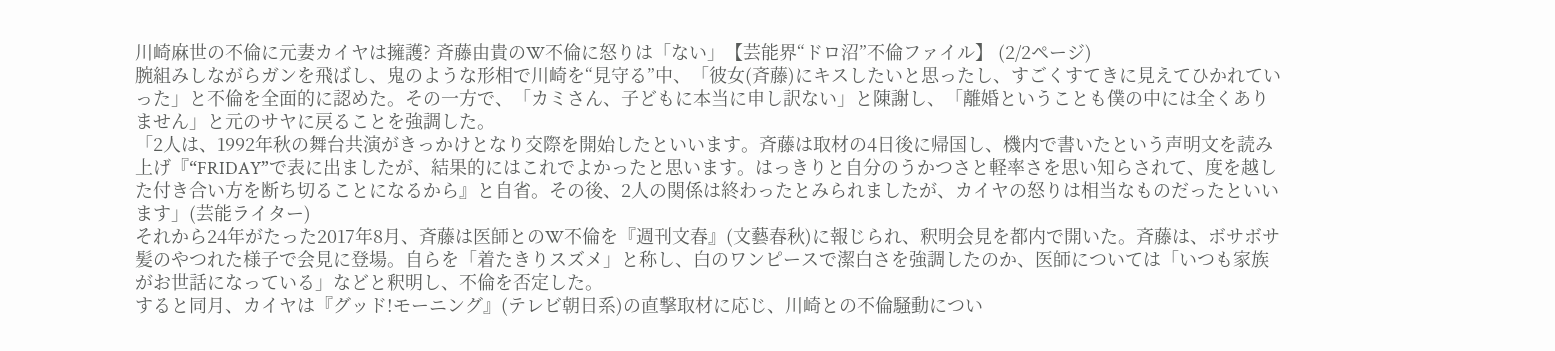川崎麻世の不倫に元妻カイヤは擁護? 斉藤由貴のW不倫に怒りは「ない」【芸能界“ドロ沼”不倫ファイル】 (2/2ページ)
腕組みしながらガンを飛ばし、鬼のような形相で川崎を“見守る”中、「彼女(斉藤)にキスしたいと思ったし、すごくすてきに見えてひかれていった」と不倫を全面的に認めた。その一方で、「カミさん、子どもに本当に申し訳ない」と陳謝し、「離婚ということも僕の中には全くありません」と元のサヤに戻ることを強調した。
「2人は、1992年秋の舞台共演がきっかけとなり交際を開始したといいます。斉藤は取材の4日後に帰国し、機内で書いたという声明文を読み上げ『“FRIDAY”で表に出ましたが、結果的にはこれでよかったと思います。はっきりと自分のうかつさと軽率さを思い知らされて、度を越した付き合い方を断ち切ることになるから』と自省。その後、2人の関係は終わったとみられましたが、カイヤの怒りは相当なものだったといいます」(芸能ライター)
それから24年がたった2017年8月、斉藤は医師とのW不倫を『週刊文春』(文藝春秋)に報じられ、釈明会見を都内で開いた。斉藤は、ボサボサ髪のやつれた様子で会見に登場。自らを「着たきりスズメ」と称し、白のワンピースで潔白さを強調したのか、医師については「いつも家族がお世話になっている」などと釈明し、不倫を否定した。
すると同月、カイヤは『グッド!モーニング』(テレビ朝日系)の直撃取材に応じ、川崎との不倫騒動につい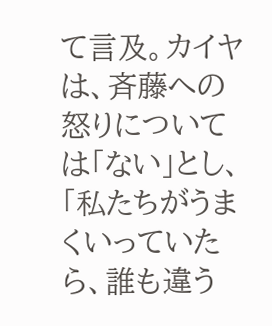て言及。カイヤは、斉藤への怒りについては「ない」とし、「私たちがうまくいっていたら、誰も違う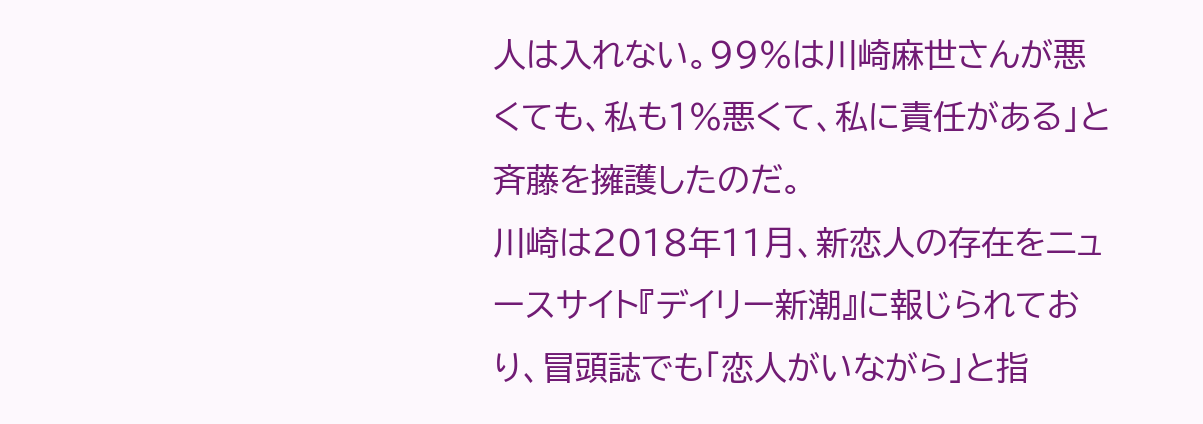人は入れない。99%は川崎麻世さんが悪くても、私も1%悪くて、私に責任がある」と斉藤を擁護したのだ。
川崎は2018年11月、新恋人の存在をニュースサイト『デイリー新潮』に報じられており、冒頭誌でも「恋人がいながら」と指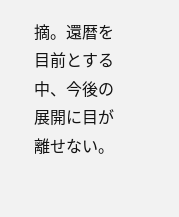摘。還暦を目前とする中、今後の展開に目が離せない。